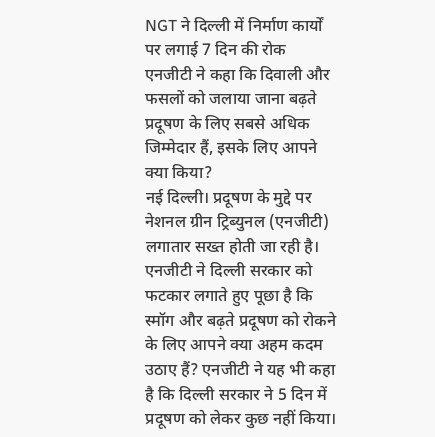NGT ने दिल्ली में निर्माण कार्यों पर लगाई 7 दिन की रोक
एनजीटी ने कहा कि दिवाली और फसलों को जलाया जाना बढ़ते प्रदूषण के लिए सबसे अधिक जिम्मेदार हैं, इसके लिए आपने क्या किया?
नई दिल्ली। प्रदूषण के मुद्दे पर नेशनल ग्रीन ट्रिब्युनल (एनजीटी) लगातार सख्त होती जा रही है। एनजीटी ने दिल्ली सरकार को फटकार लगाते हुए पूछा है कि स्मॉग और बढ़ते प्रदूषण को रोकने के लिए आपने क्या अहम कदम उठाए हैं? एनजीटी ने यह भी कहा है कि दिल्ली सरकार ने 5 दिन में प्रदूषण को लेकर कुछ नहीं किया।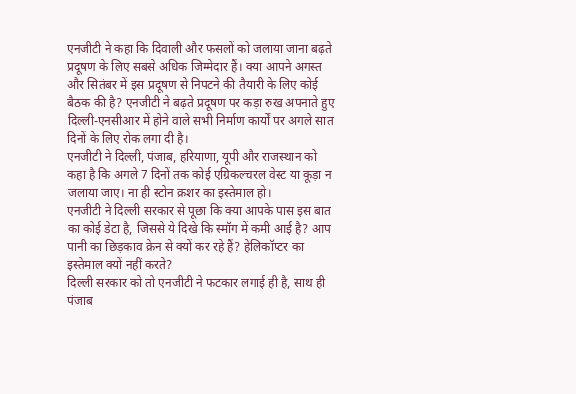एनजीटी ने कहा कि दिवाली और फसलों को जलाया जाना बढ़ते प्रदूषण के लिए सबसे अधिक जिम्मेदार हैं। क्या आपने अगस्त और सितंबर में इस प्रदूषण से निपटने की तैयारी के लिए कोई बैठक की है? एनजीटी ने बढ़ते प्रदूषण पर कड़ा रुख अपनाते हुए दिल्ली-एनसीआर में होने वाले सभी निर्माण कार्यों पर अगले सात दिनों के लिए रोक लगा दी है।
एनजीटी ने दिल्ली, पंजाब, हरियाणा, यूपी और राजस्थान को कहा है कि अगले 7 दिनों तक कोई एग्रिकल्चरल वेस्ट या कूड़ा न जलाया जाए। ना ही स्टोन क्रशर का इस्तेमाल हो।
एनजीटी ने दिल्ली सरकार से पूछा कि क्या आपके पास इस बात का कोई डेटा है, जिससे ये दिखे कि स्मॉग में कमी आई है? आप पानी का छिड़काव क्रेन से क्यों कर रहे हैं? हेलिकॉप्टर का इस्तेमाल क्यों नहीं करते?
दिल्ली सरकार को तो एनजीटी ने फटकार लगाई ही है, साथ ही पंजाब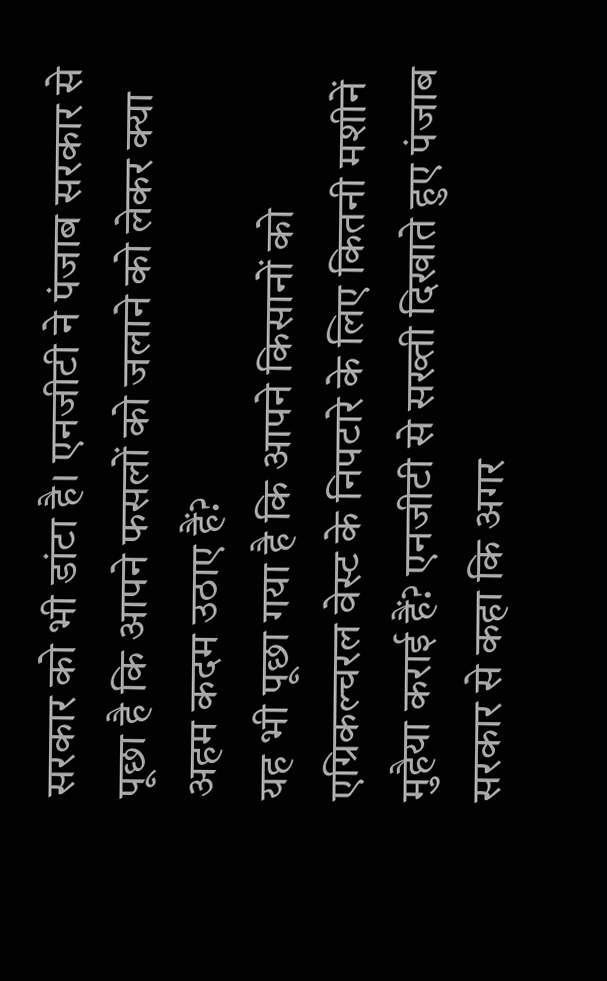सरकार को भी डांटा है। एनजीटी ने पंजाब सरकार से पूछा है कि आपने फसलों को जलाने को लेकर क्या अहम कदम उठाए हैं?
यह भी पूछा गया है कि आपने किसानों को एग्रिकल्चरल वेस्ट के निपटारे के लिए कितनी मशीनें मुहैया कराई हैं? एनजीटी से सख्ती दिखाते हुए पंजाब सरकार से कहा कि अगर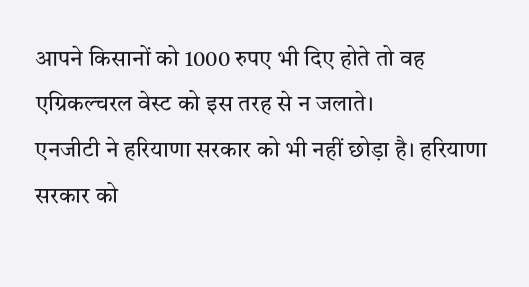आपने किसानों को 1000 रुपए भी दिए होते तो वह एग्रिकल्चरल वेस्ट को इस तरह से न जलाते।
एनजीटी ने हरियाणा सरकार को भी नहीं छोड़ा है। हरियाणा सरकार को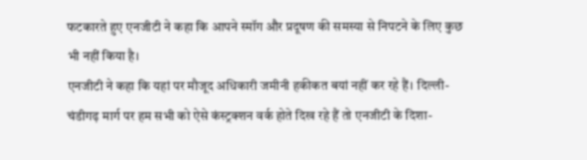फटकारते हुए एनजीटी ने कहा कि आपने स्मॉग और प्रदूषण की समस्या से निपटने के लिए कुछ भी नहीं किया है।
एनजीटी ने कहा कि यहां पर मौजूद अधिकारी जमीनी हकीकत बयां नहीं कर रहे हैं। दिल्ली-चंडीगढ़ मार्ग पर हम सभी को ऐसे कंस्ट्रक्शन वर्क होते दिख रहे हैं तो एनजीटी के दिशा-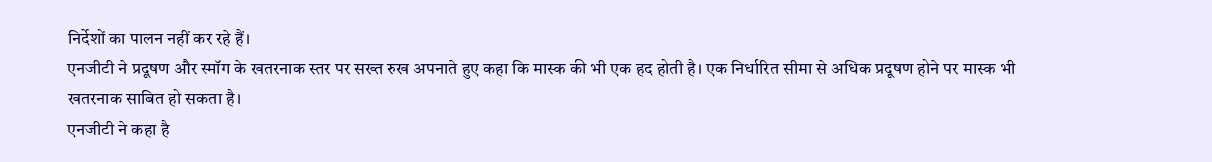निर्देशों का पालन नहीं कर रहे हैं।
एनजीटी ने प्रदूषण और स्मॉग के खतरनाक स्तर पर सख्त रुख अपनाते हुए कहा कि मास्क की भी एक हद होती है। एक निर्धारित सीमा से अधिक प्रदूषण होने पर मास्क भी खतरनाक साबित हो सकता है।
एनजीटी ने कहा है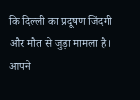कि दिल्ली का प्रदूषण जिंदगी और मौत से जुड़ा मामला है। आपने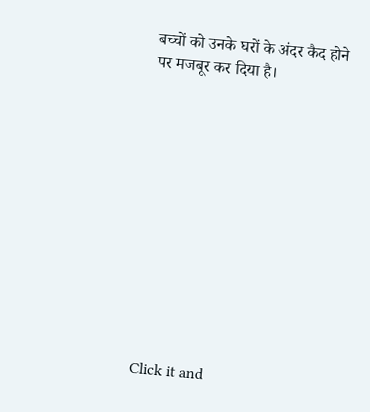बच्चों को उनके घरों के अंदर कैद होने पर मजबूर कर दिया है।












Click it and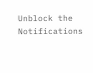Unblock the Notifications